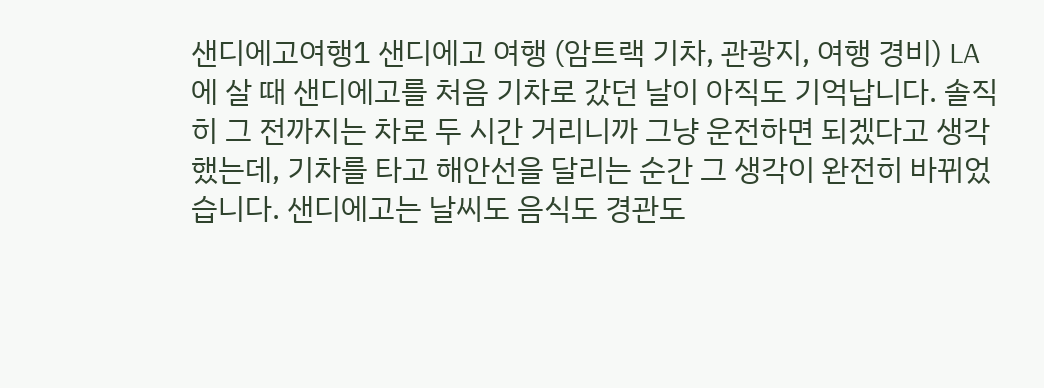샌디에고여행1 샌디에고 여행 (암트랙 기차, 관광지, 여행 경비) LA에 살 때 샌디에고를 처음 기차로 갔던 날이 아직도 기억납니다. 솔직히 그 전까지는 차로 두 시간 거리니까 그냥 운전하면 되겠다고 생각했는데, 기차를 타고 해안선을 달리는 순간 그 생각이 완전히 바뀌었습니다. 샌디에고는 날씨도 음식도 경관도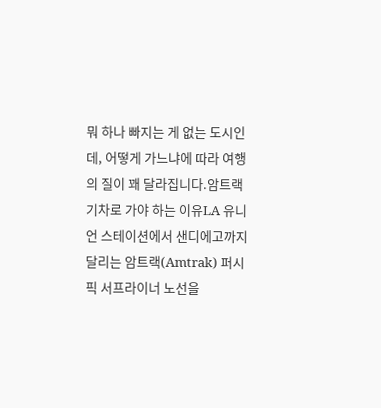뭐 하나 빠지는 게 없는 도시인데, 어떻게 가느냐에 따라 여행의 질이 꽤 달라집니다.암트랙 기차로 가야 하는 이유LA 유니언 스테이션에서 샌디에고까지 달리는 암트랙(Amtrak) 퍼시픽 서프라이너 노선을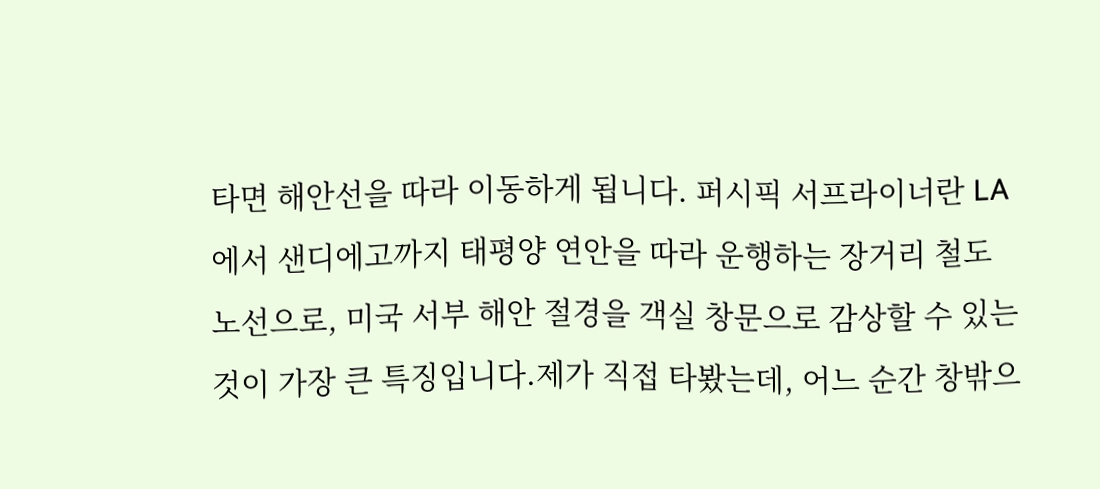타면 해안선을 따라 이동하게 됩니다. 퍼시픽 서프라이너란 LA에서 샌디에고까지 태평양 연안을 따라 운행하는 장거리 철도 노선으로, 미국 서부 해안 절경을 객실 창문으로 감상할 수 있는 것이 가장 큰 특징입니다.제가 직접 타봤는데, 어느 순간 창밖으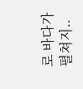로 바다가 펼쳐지..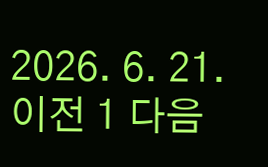2026. 6. 21. 이전 1 다음